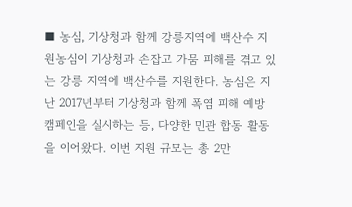■ 농심, 기상청과 함께 강릉지역에 백산수 지원농심이 기상청과 손잡고 가뭄 피해를 겪고 있는 강릉 지역에 백산수를 지원한다. 농심은 지난 2017년부터 기상청과 함께 폭염 피해 예방 캠페인을 실시하는 등, 다양한 민관 합동 활동을 이어왔다. 이번 지원 규모는 총 2만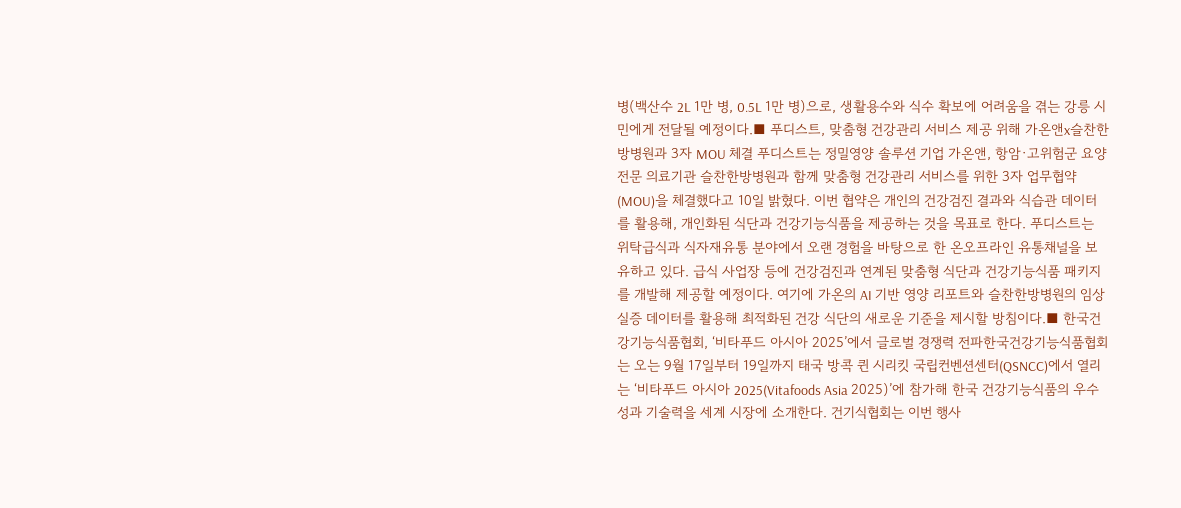병(백산수 2L 1만 병, 0.5L 1만 병)으로, 생활용수와 식수 확보에 어려움을 겪는 강릉 시민에게 전달될 예정이다.■ 푸디스트, 맞춤형 건강관리 서비스 제공 위해 가온앤x슬찬한방병원과 3자 MOU 체결 푸디스트는 정밀영양 솔루션 기업 가온앤, 항암·고위험군 요양 전문 의료기관 슬찬한방병원과 함께 맞춤형 건강관리 서비스를 위한 3자 업무협약(MOU)을 체결했다고 10일 밝혔다. 이번 협약은 개인의 건강검진 결과와 식습관 데이터를 활용해, 개인화된 식단과 건강기능식품을 제공하는 것을 목표로 한다. 푸디스트는 위탁급식과 식자재유통 분야에서 오랜 경험을 바탕으로 한 온오프라인 유통채널을 보유하고 있다. 급식 사업장 등에 건강검진과 연계된 맞춤형 식단과 건강기능식품 패키지를 개발해 제공할 예정이다. 여기에 가온의 AI 기반 영양 리포트와 슬찬한방병원의 임상 실증 데이터를 활용해 최적화된 건강 식단의 새로운 기준을 제시할 방침이다.■ 한국건강기능식품협회, ‘비타푸드 아시아 2025’에서 글로벌 경쟁력 전파한국건강기능식품협회는 오는 9월 17일부터 19일까지 태국 방콕 퀸 시리킷 국립컨벤션센터(QSNCC)에서 열리는 ‘비타푸드 아시아 2025(Vitafoods Asia 2025)’에 참가해 한국 건강기능식품의 우수성과 기술력을 세계 시장에 소개한다. 건기식협회는 이번 행사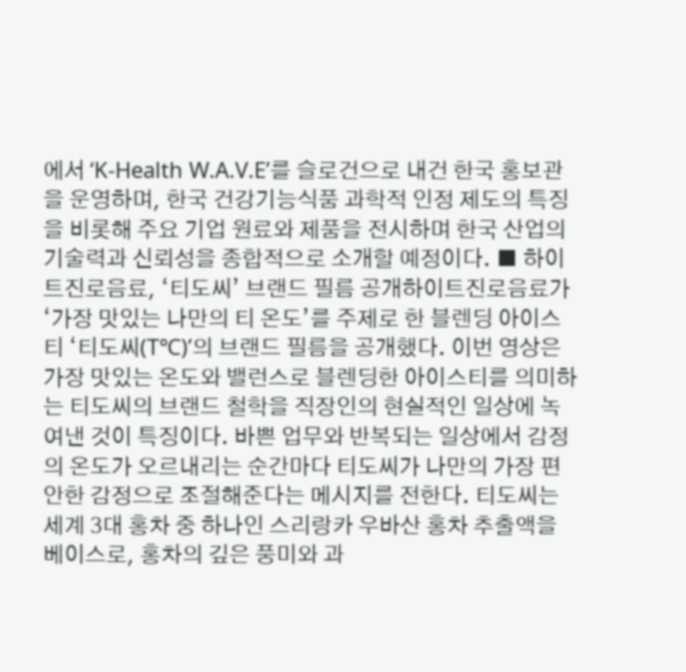에서 ‘K-Health W.A.V.E’를 슬로건으로 내건 한국 홍보관을 운영하며, 한국 건강기능식품 과학적 인정 제도의 특징을 비롯해 주요 기업 원료와 제품을 전시하며 한국 산업의 기술력과 신뢰성을 종합적으로 소개할 예정이다. ■ 하이트진로음료, ‘티도씨’ 브랜드 필름 공개하이트진로음료가 ‘가장 맛있는 나만의 티 온도’를 주제로 한 블렌딩 아이스티 ‘티도씨(T℃)’의 브랜드 필름을 공개했다. 이번 영상은 가장 맛있는 온도와 밸런스로 블렌딩한 아이스티를 의미하는 티도씨의 브랜드 철학을 직장인의 현실적인 일상에 녹여낸 것이 특징이다. 바쁜 업무와 반복되는 일상에서 감정의 온도가 오르내리는 순간마다 티도씨가 나만의 가장 편안한 감정으로 조절해준다는 메시지를 전한다. 티도씨는 세계 3대 홍차 중 하나인 스리랑카 우바산 홍차 추출액을 베이스로, 홍차의 깊은 풍미와 과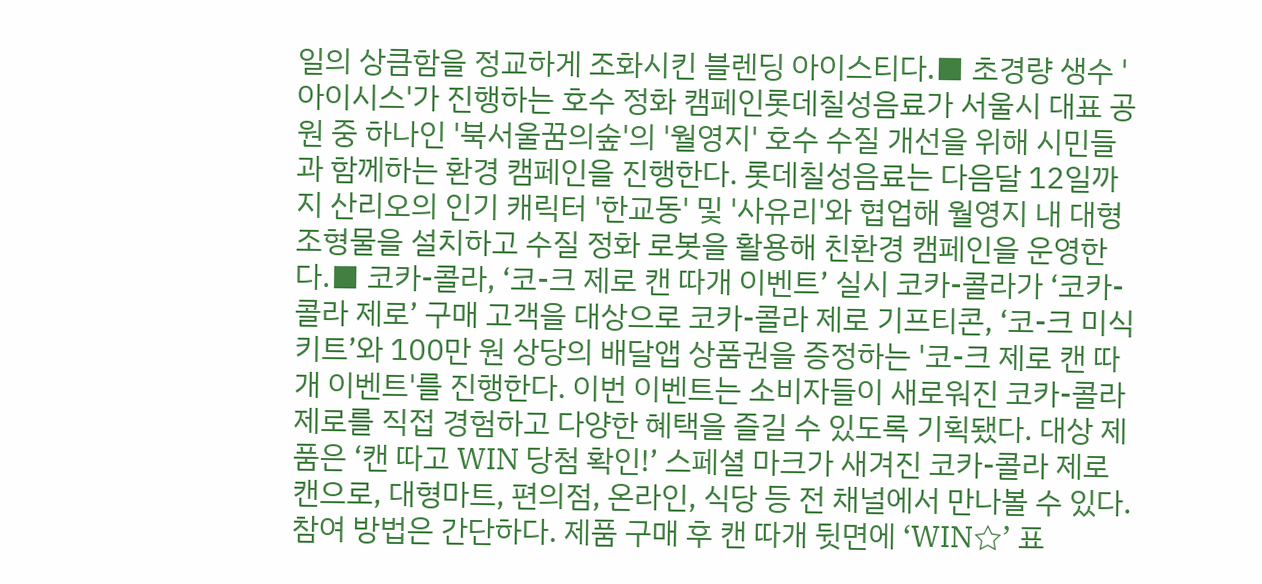일의 상큼함을 정교하게 조화시킨 블렌딩 아이스티다.■ 초경량 생수 '아이시스'가 진행하는 호수 정화 캠페인롯데칠성음료가 서울시 대표 공원 중 하나인 '북서울꿈의숲'의 '월영지' 호수 수질 개선을 위해 시민들과 함께하는 환경 캠페인을 진행한다. 롯데칠성음료는 다음달 12일까지 산리오의 인기 캐릭터 '한교동' 및 '사유리'와 협업해 월영지 내 대형 조형물을 설치하고 수질 정화 로봇을 활용해 친환경 캠페인을 운영한다.■ 코카-콜라, ‘코-크 제로 캔 따개 이벤트’ 실시 코카-콜라가 ‘코카-콜라 제로’ 구매 고객을 대상으로 코카-콜라 제로 기프티콘, ‘코-크 미식키트’와 100만 원 상당의 배달앱 상품권을 증정하는 '코-크 제로 캔 따개 이벤트'를 진행한다. 이번 이벤트는 소비자들이 새로워진 코카-콜라 제로를 직접 경험하고 다양한 혜택을 즐길 수 있도록 기획됐다. 대상 제품은 ‘캔 따고 WIN 당첨 확인!’ 스페셜 마크가 새겨진 코카-콜라 제로 캔으로, 대형마트, 편의점, 온라인, 식당 등 전 채널에서 만나볼 수 있다. 참여 방법은 간단하다. 제품 구매 후 캔 따개 뒷면에 ‘WIN☆’ 표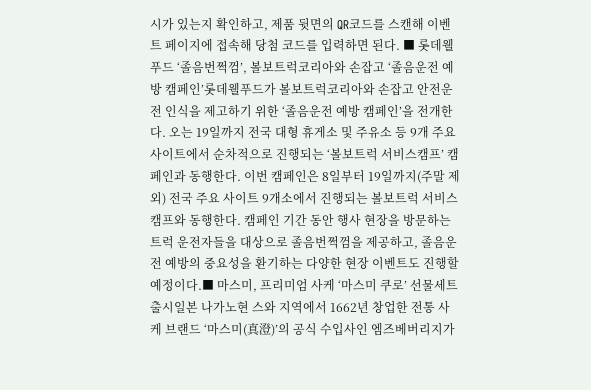시가 있는지 확인하고, 제품 뒷면의 QR코드를 스캔해 이벤트 페이지에 접속해 당첨 코드를 입력하면 된다. ■ 롯데웰푸드 ‘졸음번쩍껌’, 볼보트럭코리아와 손잡고 ‘졸음운전 예방 캠페인’롯데웰푸드가 볼보트럭코리아와 손잡고 안전운전 인식을 제고하기 위한 ‘졸음운전 예방 캠페인’을 전개한다. 오는 19일까지 전국 대형 휴게소 및 주유소 등 9개 주요 사이트에서 순차적으로 진행되는 ‘볼보트럭 서비스캠프’ 캠페인과 동행한다. 이번 캠페인은 8일부터 19일까지(주말 제외) 전국 주요 사이트 9개소에서 진행되는 볼보트럭 서비스캠프와 동행한다. 캠페인 기간 동안 행사 현장을 방문하는 트럭 운전자들을 대상으로 졸음번쩍껌을 제공하고, 졸음운전 예방의 중요성을 환기하는 다양한 현장 이벤트도 진행할 예정이다.■ 마스미, 프리미엄 사케 ‘마스미 쿠로’ 선물세트 출시일본 나가노현 스와 지역에서 1662년 창업한 전통 사케 브랜드 ‘마스미(真澄)’의 공식 수입사인 엠즈베버리지가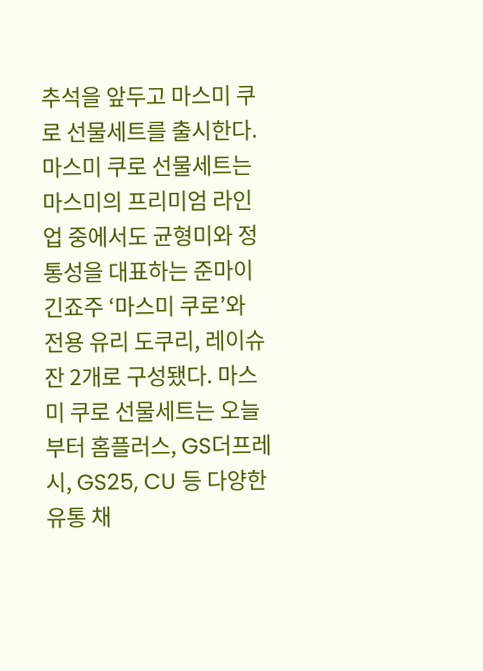추석을 앞두고 마스미 쿠로 선물세트를 출시한다. 마스미 쿠로 선물세트는 마스미의 프리미엄 라인업 중에서도 균형미와 정통성을 대표하는 준마이긴죠주 ‘마스미 쿠로’와 전용 유리 도쿠리, 레이슈 잔 2개로 구성됐다. 마스미 쿠로 선물세트는 오늘부터 홈플러스, GS더프레시, GS25, CU 등 다양한 유통 채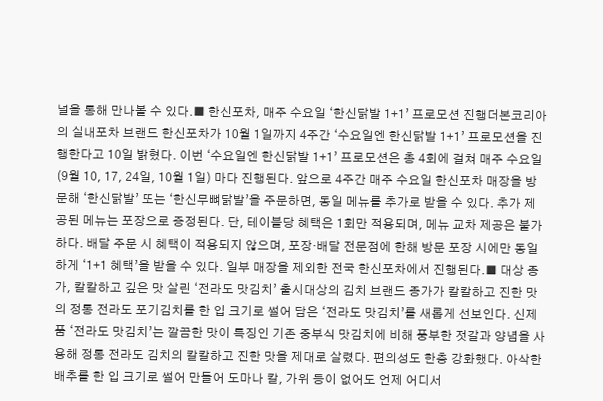널을 통해 만나볼 수 있다.■ 한신포차, 매주 수요일 ‘한신닭발 1+1’ 프로모션 진행더본코리아의 실내포차 브랜드 한신포차가 10월 1일까지 4주간 ‘수요일엔 한신닭발 1+1’ 프로모션을 진행한다고 10일 밝혔다. 이번 ‘수요일엔 한신닭발 1+1’ 프로모션은 총 4회에 걸쳐 매주 수요일(9월 10, 17, 24일, 10월 1일) 마다 진행된다. 앞으로 4주간 매주 수요일 한신포차 매장을 방문해 ‘한신닭발’ 또는 ‘한신무뼈닭발’을 주문하면, 동일 메뉴를 추가로 받을 수 있다. 추가 제공된 메뉴는 포장으로 증정된다. 단, 테이블당 혜택은 1회만 적용되며, 메뉴 교차 제공은 불가하다. 배달 주문 시 혜택이 적용되지 않으며, 포장·배달 전문점에 한해 방문 포장 시에만 동일하게 ‘1+1 혜택’을 받을 수 있다. 일부 매장을 제외한 전국 한신포차에서 진행된다.■ 대상 종가, 칼칼하고 깊은 맛 살린 ‘전라도 맛김치’ 출시대상의 김치 브랜드 종가가 칼칼하고 진한 맛의 정통 전라도 포기김치를 한 입 크기로 썰어 담은 ‘전라도 맛김치’를 새롭게 선보인다. 신제품 ‘전라도 맛김치’는 깔끔한 맛이 특징인 기존 중부식 맛김치에 비해 풍부한 젓갈과 양념을 사용해 정통 전라도 김치의 칼칼하고 진한 맛을 제대로 살렸다. 편의성도 한층 강화했다. 아삭한 배추를 한 입 크기로 썰어 만들어 도마나 칼, 가위 등이 없어도 언제 어디서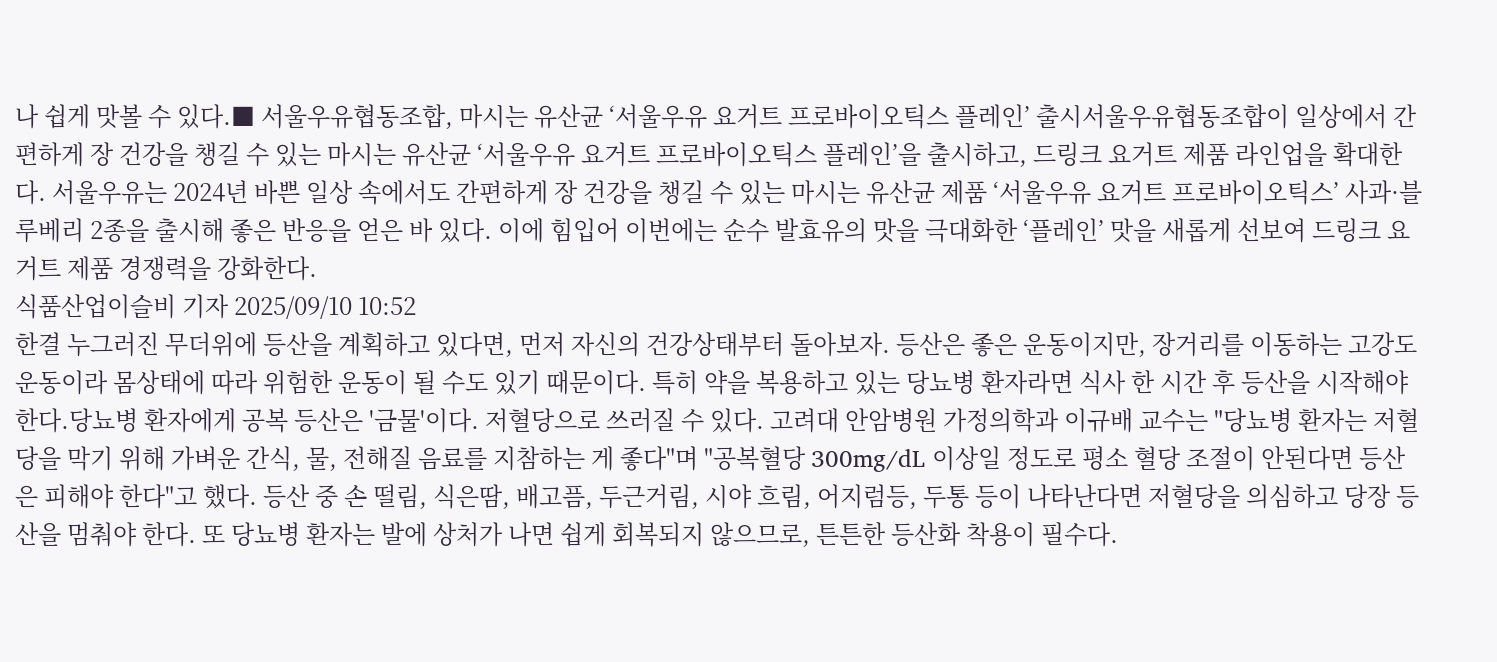나 쉽게 맛볼 수 있다.■ 서울우유협동조합, 마시는 유산균 ‘서울우유 요거트 프로바이오틱스 플레인’ 출시서울우유협동조합이 일상에서 간편하게 장 건강을 챙길 수 있는 마시는 유산균 ‘서울우유 요거트 프로바이오틱스 플레인’을 출시하고, 드링크 요거트 제품 라인업을 확대한다. 서울우유는 2024년 바쁜 일상 속에서도 간편하게 장 건강을 챙길 수 있는 마시는 유산균 제품 ‘서울우유 요거트 프로바이오틱스’ 사과·블루베리 2종을 출시해 좋은 반응을 얻은 바 있다. 이에 힘입어 이번에는 순수 발효유의 맛을 극대화한 ‘플레인’ 맛을 새롭게 선보여 드링크 요거트 제품 경쟁력을 강화한다.
식품산업이슬비 기자 2025/09/10 10:52
한결 누그러진 무더위에 등산을 계획하고 있다면, 먼저 자신의 건강상태부터 돌아보자. 등산은 좋은 운동이지만, 장거리를 이동하는 고강도 운동이라 몸상태에 따라 위험한 운동이 될 수도 있기 때문이다. 특히 약을 복용하고 있는 당뇨병 환자라면 식사 한 시간 후 등산을 시작해야 한다.당뇨병 환자에게 공복 등산은 '금물'이다. 저혈당으로 쓰러질 수 있다. 고려대 안암병원 가정의학과 이규배 교수는 "당뇨병 환자는 저혈당을 막기 위해 가벼운 간식, 물, 전해질 음료를 지참하는 게 좋다"며 "공복혈당 300mg/dL 이상일 정도로 평소 혈당 조절이 안된다면 등산은 피해야 한다"고 했다. 등산 중 손 떨림, 식은땀, 배고픔, 두근거림, 시야 흐림, 어지럼등, 두통 등이 나타난다면 저혈당을 의심하고 당장 등산을 멈춰야 한다. 또 당뇨병 환자는 발에 상처가 나면 쉽게 회복되지 않으므로, 튼튼한 등산화 착용이 필수다.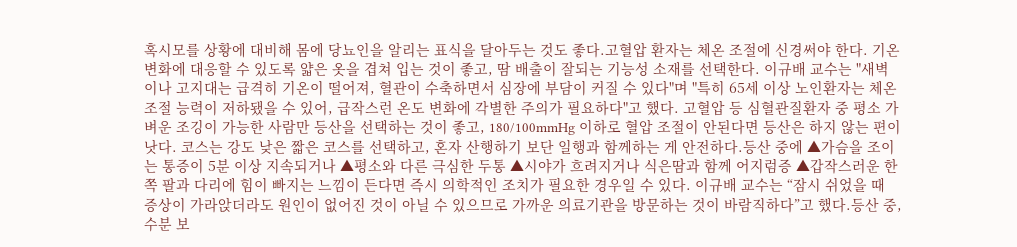혹시모를 상황에 대비해 몸에 당뇨인을 알리는 표식을 달아두는 것도 좋다.고혈압 환자는 체온 조절에 신경써야 한다. 기온 변화에 대응할 수 있도록 얇은 옷을 겹쳐 입는 것이 좋고, 땀 배출이 잘되는 기능성 소재를 선택한다. 이규배 교수는 "새벽이나 고지대는 급격히 기온이 떨어져, 혈관이 수축하면서 심장에 부담이 커질 수 있다"며 "특히 65세 이상 노인환자는 체온조절 능력이 저하됐을 수 있어, 급작스런 온도 변화에 각별한 주의가 필요하다"고 했다. 고혈압 등 심혈관질환자 중 평소 가벼운 조깅이 가능한 사람만 등산을 선택하는 것이 좋고, 180/100mmHg 이하로 혈압 조절이 안된다면 등산은 하지 않는 편이 낫다. 코스는 강도 낮은 짧은 코스를 선택하고, 혼자 산행하기 보단 일행과 함께하는 게 안전하다.등산 중에 ▲가슴을 조이는 통증이 5분 이상 지속되거나 ▲평소와 다른 극심한 두통 ▲시야가 흐려지거나 식은땀과 함께 어지럼증 ▲갑작스러운 한쪽 팔과 다리에 힘이 빠지는 느낌이 든다면 즉시 의학적인 조치가 필요한 경우일 수 있다. 이규배 교수는 “잠시 쉬었을 때 증상이 가라앉더라도 원인이 없어진 것이 아닐 수 있으므로 가까운 의료기관을 방문하는 것이 바람직하다”고 했다.등산 중, 수분 보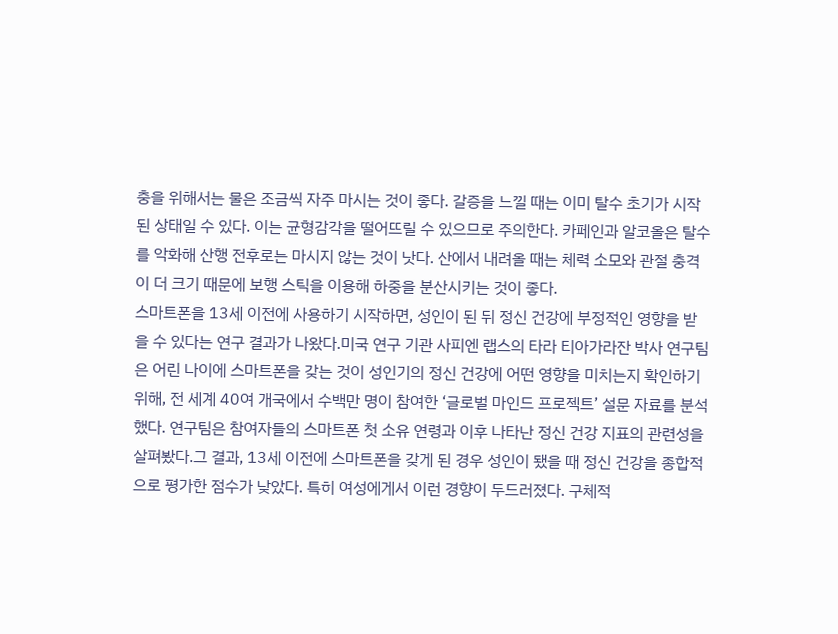충을 위해서는 물은 조금씩 자주 마시는 것이 좋다. 갈증을 느낄 때는 이미 탈수 초기가 시작된 상태일 수 있다. 이는 균형감각을 떨어뜨릴 수 있으므로 주의한다. 카페인과 알코올은 탈수를 악화해 산행 전후로는 마시지 않는 것이 낫다. 산에서 내려올 때는 체력 소모와 관절 충격이 더 크기 때문에 보행 스틱을 이용해 하중을 분산시키는 것이 좋다.
스마트폰을 13세 이전에 사용하기 시작하면, 성인이 된 뒤 정신 건강에 부정적인 영향을 받을 수 있다는 연구 결과가 나왔다.미국 연구 기관 사피엔 랩스의 타라 티아가라잔 박사 연구팀은 어린 나이에 스마트폰을 갖는 것이 성인기의 정신 건강에 어떤 영향을 미치는지 확인하기 위해, 전 세계 40여 개국에서 수백만 명이 참여한 ‘글로벌 마인드 프로젝트’ 설문 자료를 분석했다. 연구팀은 참여자들의 스마트폰 첫 소유 연령과 이후 나타난 정신 건강 지표의 관련성을 살펴봤다.그 결과, 13세 이전에 스마트폰을 갖게 된 경우 성인이 됐을 때 정신 건강을 종합적으로 평가한 점수가 낮았다. 특히 여성에게서 이런 경향이 두드러졌다. 구체적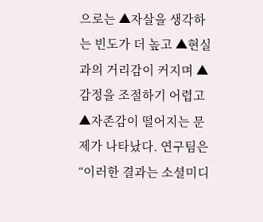으로는 ▲자살을 생각하는 빈도가 더 높고 ▲현실과의 거리감이 커지며 ▲감정을 조절하기 어렵고 ▲자존감이 떨어지는 문제가 나타났다. 연구팀은 “이러한 결과는 소셜미디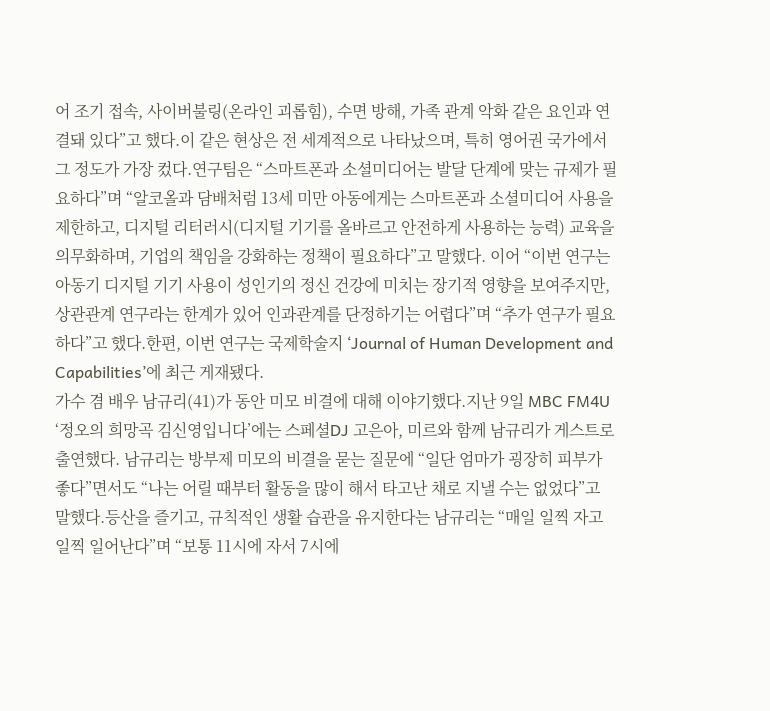어 조기 접속, 사이버불링(온라인 괴롭힘), 수면 방해, 가족 관계 악화 같은 요인과 연결돼 있다”고 했다.이 같은 현상은 전 세계적으로 나타났으며, 특히 영어권 국가에서 그 정도가 가장 컸다.연구팀은 “스마트폰과 소셜미디어는 발달 단계에 맞는 규제가 필요하다”며 “알코올과 담배처럼 13세 미만 아동에게는 스마트폰과 소셜미디어 사용을 제한하고, 디지털 리터러시(디지털 기기를 올바르고 안전하게 사용하는 능력) 교육을 의무화하며, 기업의 책임을 강화하는 정책이 필요하다”고 말했다. 이어 “이번 연구는 아동기 디지털 기기 사용이 성인기의 정신 건강에 미치는 장기적 영향을 보여주지만, 상관관계 연구라는 한계가 있어 인과관계를 단정하기는 어렵다”며 “추가 연구가 필요하다”고 했다.한편, 이번 연구는 국제학술지 ‘Journal of Human Development and Capabilities’에 최근 게재됐다.
가수 겸 배우 남규리(41)가 동안 미모 비결에 대해 이야기했다.지난 9일 MBC FM4U ‘정오의 희망곡 김신영입니다’에는 스페셜DJ 고은아, 미르와 함께 남규리가 게스트로 출연했다. 남규리는 방부제 미모의 비결을 묻는 질문에 “일단 엄마가 굉장히 피부가 좋다”면서도 “나는 어릴 때부터 활동을 많이 해서 타고난 채로 지낼 수는 없었다”고 말했다.등산을 즐기고, 규칙적인 생활 습관을 유지한다는 남규리는 “매일 일찍 자고 일찍 일어난다”며 “보통 11시에 자서 7시에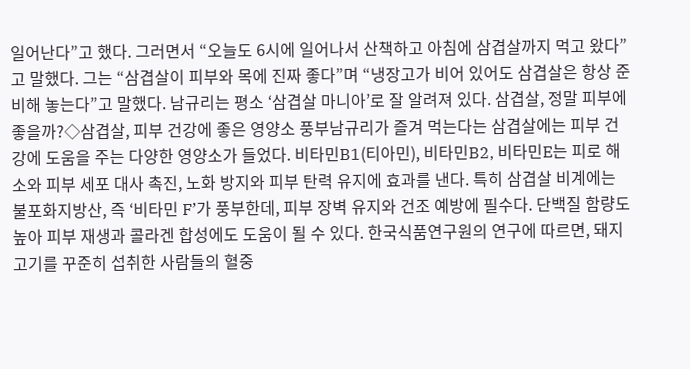일어난다”고 했다. 그러면서 “오늘도 6시에 일어나서 산책하고 아침에 삼겹살까지 먹고 왔다”고 말했다. 그는 “삼겹살이 피부와 목에 진짜 좋다”며 “냉장고가 비어 있어도 삼겹살은 항상 준비해 놓는다”고 말했다. 남규리는 평소 ‘삼겹살 마니아’로 잘 알려져 있다. 삼겹살, 정말 피부에 좋을까?◇삼겹살, 피부 건강에 좋은 영양소 풍부남규리가 즐겨 먹는다는 삼겹살에는 피부 건강에 도움을 주는 다양한 영양소가 들었다. 비타민B1(티아민), 비타민B2, 비타민E는 피로 해소와 피부 세포 대사 촉진, 노화 방지와 피부 탄력 유지에 효과를 낸다. 특히 삼겹살 비계에는 불포화지방산, 즉 ‘비타민 F’가 풍부한데, 피부 장벽 유지와 건조 예방에 필수다. 단백질 함량도 높아 피부 재생과 콜라겐 합성에도 도움이 될 수 있다. 한국식품연구원의 연구에 따르면, 돼지고기를 꾸준히 섭취한 사람들의 혈중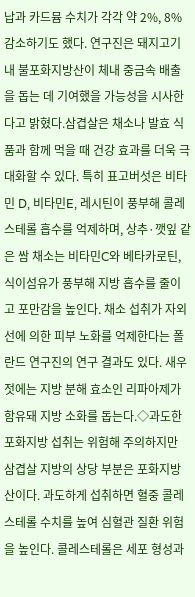납과 카드뮴 수치가 각각 약 2%, 8% 감소하기도 했다. 연구진은 돼지고기 내 불포화지방산이 체내 중금속 배출을 돕는 데 기여했을 가능성을 시사한다고 밝혔다.삼겹살은 채소나 발효 식품과 함께 먹을 때 건강 효과를 더욱 극대화할 수 있다. 특히 표고버섯은 비타민 D, 비타민E, 레시틴이 풍부해 콜레스테롤 흡수를 억제하며, 상추·깻잎 같은 쌈 채소는 비타민C와 베타카로틴, 식이섬유가 풍부해 지방 흡수를 줄이고 포만감을 높인다. 채소 섭취가 자외선에 의한 피부 노화를 억제한다는 폴란드 연구진의 연구 결과도 있다. 새우젓에는 지방 분해 효소인 리파아제가 함유돼 지방 소화를 돕는다.◇과도한 포화지방 섭취는 위험해 주의하지만 삼겹살 지방의 상당 부분은 포화지방산이다. 과도하게 섭취하면 혈중 콜레스테롤 수치를 높여 심혈관 질환 위험을 높인다. 콜레스테롤은 세포 형성과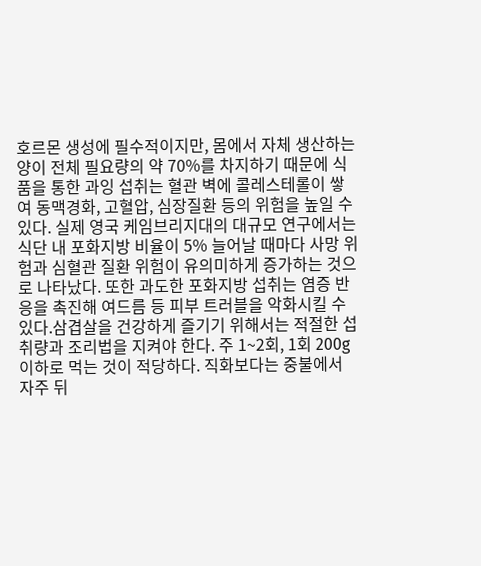호르몬 생성에 필수적이지만, 몸에서 자체 생산하는 양이 전체 필요량의 약 70%를 차지하기 때문에 식품을 통한 과잉 섭취는 혈관 벽에 콜레스테롤이 쌓여 동맥경화, 고혈압, 심장질환 등의 위험을 높일 수 있다. 실제 영국 케임브리지대의 대규모 연구에서는 식단 내 포화지방 비율이 5% 늘어날 때마다 사망 위험과 심혈관 질환 위험이 유의미하게 증가하는 것으로 나타났다. 또한 과도한 포화지방 섭취는 염증 반응을 촉진해 여드름 등 피부 트러블을 악화시킬 수 있다.삼겹살을 건강하게 즐기기 위해서는 적절한 섭취량과 조리법을 지켜야 한다. 주 1~2회, 1회 200g 이하로 먹는 것이 적당하다. 직화보다는 중불에서 자주 뒤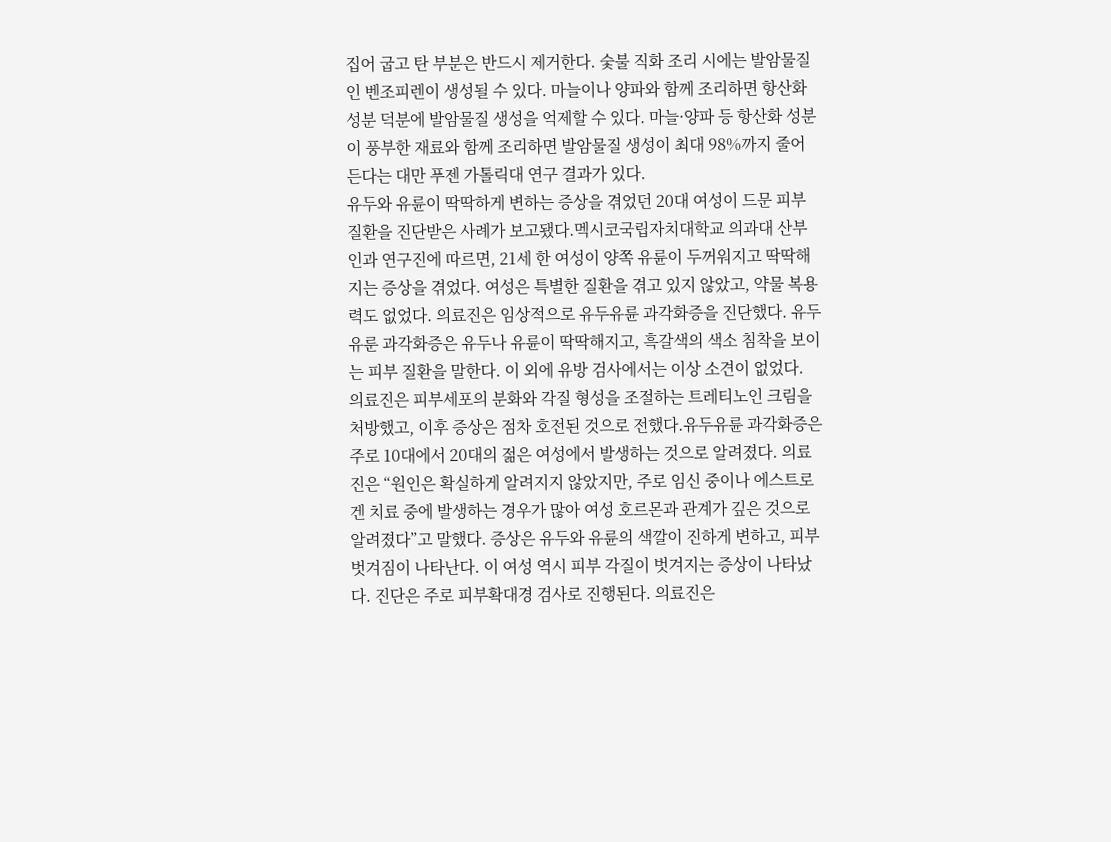집어 굽고 탄 부분은 반드시 제거한다. 숯불 직화 조리 시에는 발암물질인 벤조피렌이 생성될 수 있다. 마늘이나 양파와 함께 조리하면 항산화 성분 덕분에 발암물질 생성을 억제할 수 있다. 마늘·양파 등 항산화 성분이 풍부한 재료와 함께 조리하면 발암물질 생성이 최대 98%까지 줄어든다는 대만 푸젠 가톨릭대 연구 결과가 있다.
유두와 유륜이 딱딱하게 변하는 증상을 겪었던 20대 여성이 드문 피부 질환을 진단받은 사례가 보고됐다.멕시코국립자치대학교 의과대 산부인과 연구진에 따르면, 21세 한 여성이 양쪽 유륜이 두꺼워지고 딱딱해지는 증상을 겪었다. 여성은 특별한 질환을 겪고 있지 않았고, 약물 복용력도 없었다. 의료진은 임상적으로 유두유륜 과각화증을 진단했다. 유두유룬 과각화증은 유두나 유륜이 딱딱해지고, 흑갈색의 색소 침착을 보이는 피부 질환을 말한다. 이 외에 유방 검사에서는 이상 소견이 없었다. 의료진은 피부세포의 분화와 각질 형성을 조절하는 트레티노인 크림을 처방했고, 이후 증상은 점차 호전된 것으로 전했다.유두유륜 과각화증은 주로 10대에서 20대의 젊은 여성에서 발생하는 것으로 알려졌다. 의료진은 “원인은 확실하게 알려지지 않았지만, 주로 임신 중이나 에스트로겐 치료 중에 발생하는 경우가 많아 여성 호르몬과 관계가 깊은 것으로 알려졌다”고 말했다. 증상은 유두와 유륜의 색깔이 진하게 변하고, 피부 벗겨짐이 나타난다. 이 여성 역시 피부 각질이 벗겨지는 증상이 나타났다. 진단은 주로 피부확대경 검사로 진행된다. 의료진은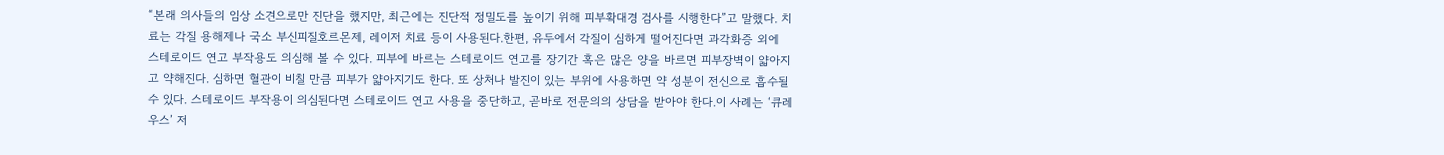“본래 의사들의 임상 소견으로만 진단을 했지만, 최근에는 진단적 정밀도를 높이기 위해 피부확대경 검사를 시행한다”고 말했다. 치료는 각질 용해제나 국소 부신피질호르몬제, 레이저 치료 등이 사용된다.한편, 유두에서 각질이 심하게 떨어진다면 과각화증 외에 스테로이드 연고 부작용도 의심해 볼 수 있다. 피부에 바르는 스테로이드 연고를 장기간 혹은 많은 양을 바르면 피부장벽이 얇아지고 약해진다. 심하면 혈관이 비칠 만큼 피부가 얇아지기도 한다. 또 상처나 발진이 있는 부위에 사용하면 약 성분이 전신으로 흡수될 수 있다. 스테로이드 부작용이 의심된다면 스테로이드 연고 사용을 중단하고, 곧바로 전문의의 상담을 받아야 한다.이 사례는 ‘큐레우스’ 저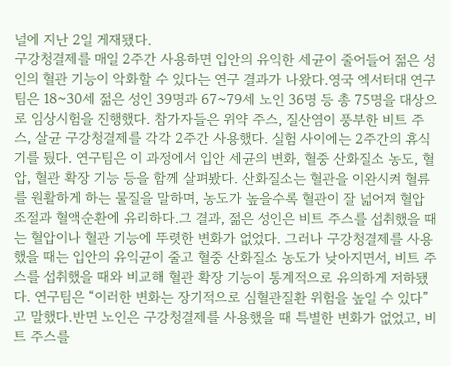널에 지난 2일 게재됐다.
구강청결제를 매일 2주간 사용하면 입안의 유익한 세균이 줄어들어 젊은 성인의 혈관 기능이 악화할 수 있다는 연구 결과가 나왔다.영국 엑서터대 연구팀은 18~30세 젊은 성인 39명과 67~79세 노인 36명 등 총 75명을 대상으로 임상시험을 진행했다. 참가자들은 위약 주스, 질산염이 풍부한 비트 주스, 살균 구강청결제를 각각 2주간 사용했다. 실험 사이에는 2주간의 휴식기를 뒀다. 연구팀은 이 과정에서 입안 세균의 변화, 혈중 산화질소 농도, 혈압, 혈관 확장 기능 등을 함께 살펴봤다. 산화질소는 혈관을 이완시켜 혈류를 원활하게 하는 물질을 말하며, 농도가 높을수록 혈관이 잘 넓어져 혈압 조절과 혈액순환에 유리하다.그 결과, 젊은 성인은 비트 주스를 섭취했을 때는 혈압이나 혈관 기능에 뚜렷한 변화가 없었다. 그러나 구강청결제를 사용했을 때는 입안의 유익균이 줄고 혈중 산화질소 농도가 낮아지면서, 비트 주스를 섭취했을 때와 비교해 혈관 확장 기능이 통계적으로 유의하게 저하됐다. 연구팀은 “이러한 변화는 장기적으로 심혈관질환 위험을 높일 수 있다”고 말했다.반면 노인은 구강청결제를 사용했을 때 특별한 변화가 없었고, 비트 주스를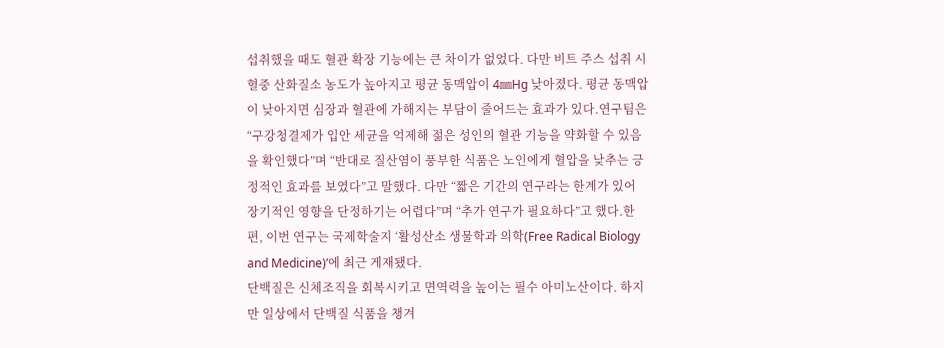섭취했을 때도 혈관 확장 기능에는 큰 차이가 없었다. 다만 비트 주스 섭취 시 혈중 산화질소 농도가 높아지고 평균 동맥압이 4㎜Hg 낮아졌다. 평균 동맥압이 낮아지면 심장과 혈관에 가해지는 부담이 줄어드는 효과가 있다.연구팀은 “구강청결제가 입안 세균을 억제해 젊은 성인의 혈관 기능을 약화할 수 있음을 확인했다”며 “반대로 질산염이 풍부한 식품은 노인에게 혈압을 낮추는 긍정적인 효과를 보였다”고 말했다. 다만 “짧은 기간의 연구라는 한계가 있어 장기적인 영향을 단정하기는 어렵다”며 “추가 연구가 필요하다”고 했다.한편, 이번 연구는 국제학술지 ‘활성산소 생물학과 의학(Free Radical Biology and Medicine)’에 최근 게재됐다.
단백질은 신체조직을 회복시키고 면역력을 높이는 필수 아미노산이다. 하지만 일상에서 단백질 식품을 챙겨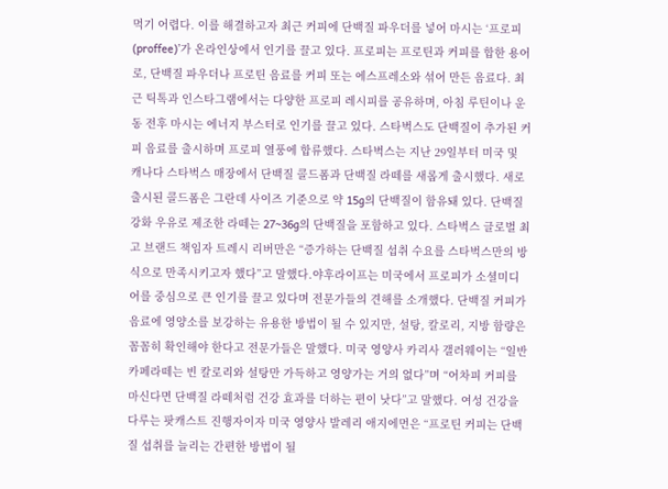먹기 어렵다. 이를 해결하고자 최근 커피에 단백질 파우더를 넣어 마시는 ‘프로피(proffee)’가 온라인상에서 인기를 끌고 있다. 프로피는 프로틴과 커피를 합한 용어로, 단백질 파우더나 프로틴 음료를 커피 또는 에스프레소와 섞어 만든 음료다. 최근 틱톡과 인스타그램에서는 다양한 프로피 레시피를 공유하며, 아침 루틴이나 운동 전후 마시는 에너지 부스터로 인기를 끌고 있다. 스타벅스도 단백질이 추가된 커피 음료를 출시하며 프로피 열풍에 합류했다. 스타벅스는 지난 29일부터 미국 및 캐나다 스타벅스 매장에서 단백질 콜드폼과 단백질 라떼를 새롭게 출시했다. 새로 출시된 콜드폼은 그란데 사이즈 기준으로 약 15g의 단백질이 함유돼 있다. 단백질 강화 우유로 제조한 라떼는 27~36g의 단백질을 포함하고 있다. 스타벅스 글로벌 최고 브랜드 책임자 트레시 리버만은 “증가하는 단백질 섭취 수요를 스타벅스만의 방식으로 만족시키고자 했다”고 말했다.야후라이프는 미국에서 프로피가 소셜미디어를 중심으로 큰 인기를 끌고 있다며 전문가들의 견해를 소개했다. 단백질 커피가 음료에 영양소를 보강하는 유용한 방법이 될 수 있지만, 설탕, 칼로리, 지방 함량은 꼼꼼히 확인해야 한다고 전문가들은 말했다. 미국 영양사 카리사 갤러웨이는 “일반 카페라떼는 빈 칼로리와 설탕만 가득하고 영양가는 거의 없다”며 “어차피 커피를 마신다면 단백질 라떼처럼 건강 효과를 더하는 편이 낫다”고 말했다. 여성 건강을 다루는 팟캐스트 진행자이자 미국 영양사 발레리 애지에먼은 “프로틴 커피는 단백질 섭취를 늘리는 간편한 방법이 될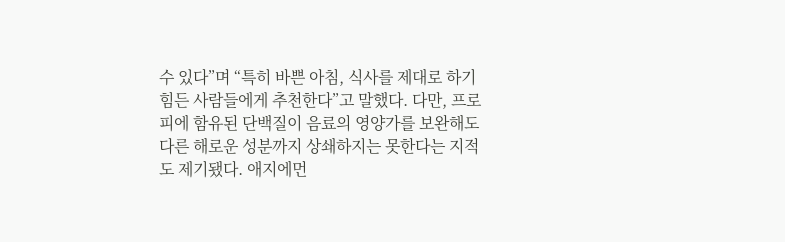수 있다”며 “특히 바쁜 아침, 식사를 제대로 하기 힘든 사람들에게 추천한다”고 말했다. 다만, 프로피에 함유된 단백질이 음료의 영양가를 보완해도 다른 해로운 성분까지 상쇄하지는 못한다는 지적도 제기됐다. 애지에먼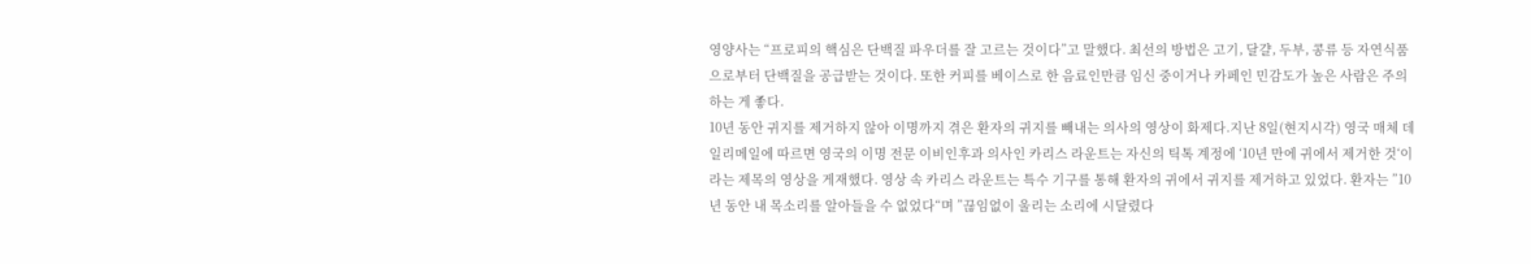영양사는 “프로피의 핵심은 단백질 파우더를 잘 고르는 것이다”고 말했다. 최선의 방법은 고기, 달걀, 두부, 콩류 등 자연식품으로부터 단백질을 공급받는 것이다. 또한 커피를 베이스로 한 음료인만큼 임신 중이거나 카페인 민감도가 높은 사람은 주의하는 게 좋다.
10년 동안 귀지를 제거하지 않아 이명까지 겪은 환자의 귀지를 빼내는 의사의 영상이 화제다.지난 8일(현지시각) 영국 매체 데일리메일에 따르면 영국의 이명 전문 이비인후과 의사인 카리스 라운트는 자신의 틱톡 계정에 ‘10년 만에 귀에서 제거한 것‘이라는 제목의 영상을 게재했다. 영상 속 카리스 라운트는 특수 기구를 통해 환자의 귀에서 귀지를 제거하고 있었다. 환자는 ”10년 동안 내 목소리를 알아들을 수 없었다“며 ”끊임없이 울리는 소리에 시달렸다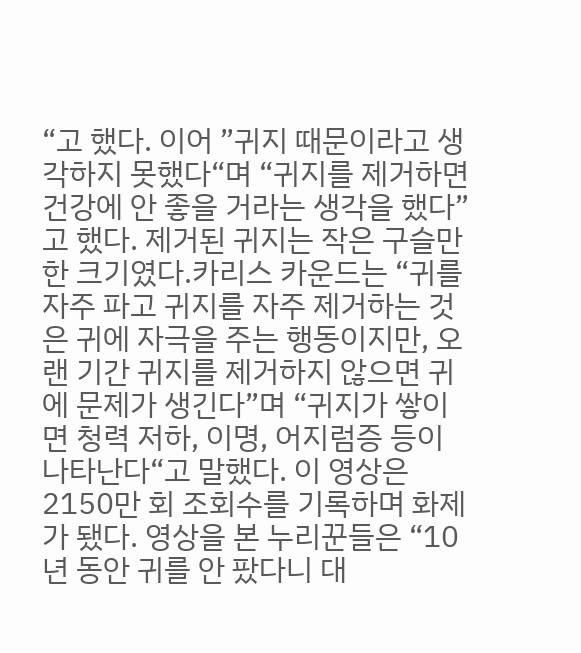“고 했다. 이어 ”귀지 때문이라고 생각하지 못했다“며 “귀지를 제거하면 건강에 안 좋을 거라는 생각을 했다”고 했다. 제거된 귀지는 작은 구슬만 한 크기였다.카리스 카운드는 “귀를 자주 파고 귀지를 자주 제거하는 것은 귀에 자극을 주는 행동이지만, 오랜 기간 귀지를 제거하지 않으면 귀에 문제가 생긴다”며 “귀지가 쌓이면 청력 저하, 이명, 어지럼증 등이 나타난다“고 말했다. 이 영상은 2150만 회 조회수를 기록하며 화제가 됐다. 영상을 본 누리꾼들은 “10년 동안 귀를 안 팠다니 대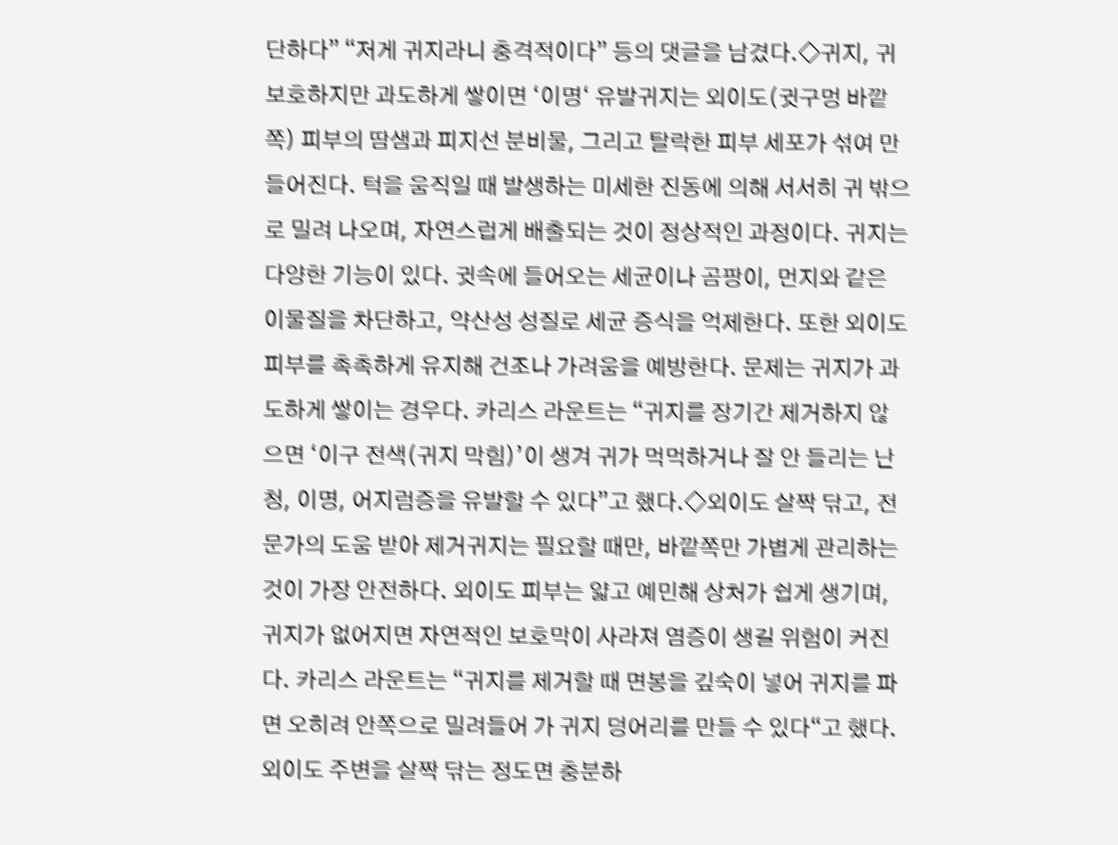단하다” “저게 귀지라니 충격적이다” 등의 댓글을 남겼다.◇귀지, 귀 보호하지만 과도하게 쌓이면 ‘이명‘ 유발귀지는 외이도(귓구멍 바깥쪽) 피부의 땀샘과 피지선 분비물, 그리고 탈락한 피부 세포가 섞여 만들어진다. 턱을 움직일 때 발생하는 미세한 진동에 의해 서서히 귀 밖으로 밀려 나오며, 자연스럽게 배출되는 것이 정상적인 과정이다. 귀지는 다양한 기능이 있다. 귓속에 들어오는 세균이나 곰팡이, 먼지와 같은 이물질을 차단하고, 약산성 성질로 세균 증식을 억제한다. 또한 외이도 피부를 촉촉하게 유지해 건조나 가려움을 예방한다. 문제는 귀지가 과도하게 쌓이는 경우다. 카리스 라운트는 “귀지를 장기간 제거하지 않으면 ‘이구 전색(귀지 막힘)’이 생겨 귀가 먹먹하거나 잘 안 들리는 난청, 이명, 어지럼증을 유발할 수 있다”고 했다.◇외이도 살짝 닦고, 전문가의 도움 받아 제거귀지는 필요할 때만, 바깥쪽만 가볍게 관리하는 것이 가장 안전하다. 외이도 피부는 얇고 예민해 상처가 쉽게 생기며, 귀지가 없어지면 자연적인 보호막이 사라져 염증이 생길 위험이 커진다. 카리스 라운트는 “귀지를 제거할 때 면봉을 깊숙이 넣어 귀지를 파면 오히려 안쪽으로 밀려들어 가 귀지 덩어리를 만들 수 있다“고 했다. 외이도 주변을 살짝 닦는 정도면 충분하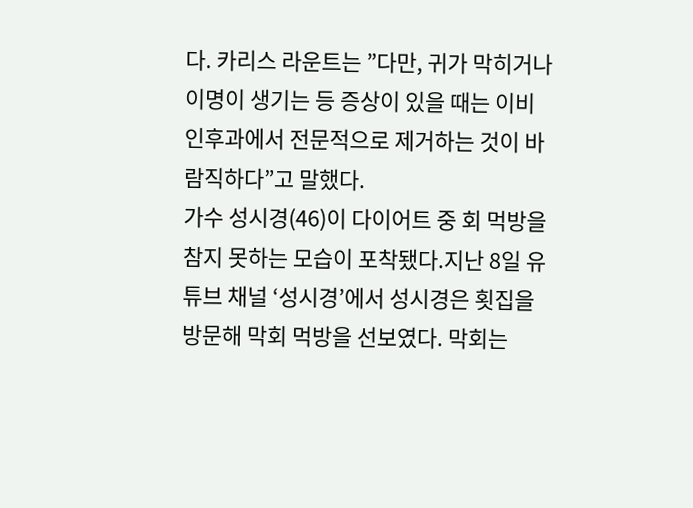다. 카리스 라운트는 ”다만, 귀가 막히거나 이명이 생기는 등 증상이 있을 때는 이비인후과에서 전문적으로 제거하는 것이 바람직하다”고 말했다.
가수 성시경(46)이 다이어트 중 회 먹방을 참지 못하는 모습이 포착됐다.지난 8일 유튜브 채널 ‘성시경’에서 성시경은 횟집을 방문해 막회 먹방을 선보였다. 막회는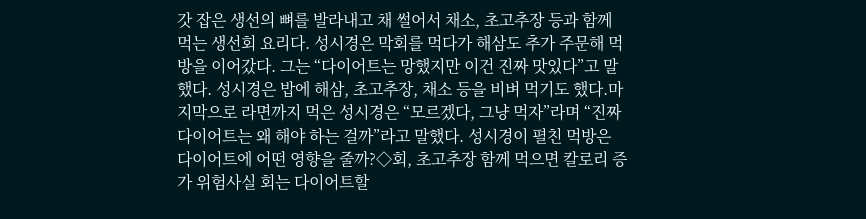갓 잡은 생선의 뼈를 발라내고 채 썰어서 채소, 초고추장 등과 함께 먹는 생선회 요리다. 성시경은 막회를 먹다가 해삼도 추가 주문해 먹방을 이어갔다. 그는 “다이어트는 망했지만 이건 진짜 맛있다”고 말했다. 성시경은 밥에 해삼, 초고추장, 채소 등을 비벼 먹기도 했다.마지막으로 라면까지 먹은 성시경은 “모르겠다, 그냥 먹자”라며 “진짜 다이어트는 왜 해야 하는 걸까”라고 말했다. 성시경이 펼친 먹방은 다이어트에 어떤 영향을 줄까?◇회, 초고추장 함께 먹으면 칼로리 증가 위험사실 회는 다이어트할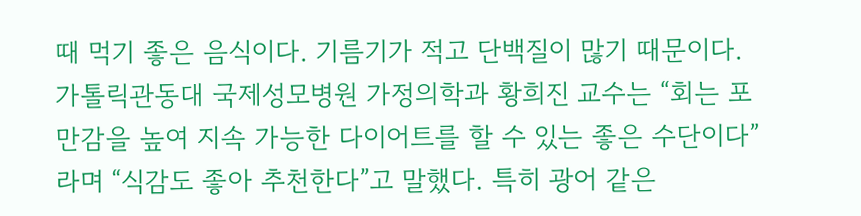때 먹기 좋은 음식이다. 기름기가 적고 단백질이 많기 때문이다. 가톨릭관동대 국제성모병원 가정의학과 황희진 교수는 “회는 포만감을 높여 지속 가능한 다이어트를 할 수 있는 좋은 수단이다”라며 “식감도 좋아 추천한다”고 말했다. 특히 광어 같은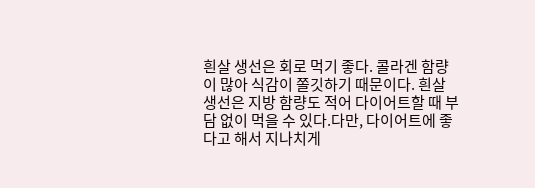흰살 생선은 회로 먹기 좋다. 콜라겐 함량이 많아 식감이 쫄깃하기 때문이다. 흰살 생선은 지방 함량도 적어 다이어트할 때 부담 없이 먹을 수 있다.다만, 다이어트에 좋다고 해서 지나치게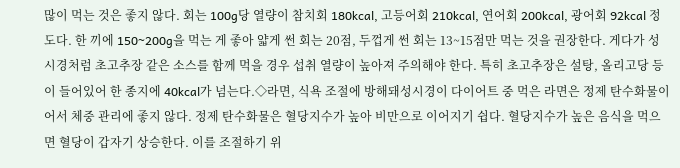많이 먹는 것은 좋지 않다. 회는 100g당 열량이 참치회 180kcal, 고등어회 210kcal, 연어회 200kcal, 광어회 92kcal 정도다. 한 끼에 150~200g을 먹는 게 좋아 얇게 썬 회는 20점, 두껍게 썬 회는 13~15점만 먹는 것을 권장한다. 게다가 성시경처럼 초고추장 같은 소스를 함께 먹을 경우 섭취 열량이 높아져 주의해야 한다. 특히 초고추장은 설탕, 올리고당 등이 들어있어 한 종지에 40kcal가 넘는다.◇라면, 식욕 조절에 방해돼성시경이 다이어트 중 먹은 라면은 정제 탄수화물이어서 체중 관리에 좋지 않다. 정제 탄수화물은 혈당지수가 높아 비만으로 이어지기 쉽다. 혈당지수가 높은 음식을 먹으면 혈당이 갑자기 상승한다. 이를 조절하기 위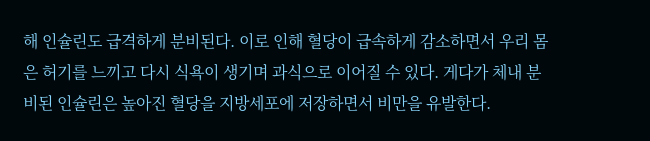해 인슐린도 급격하게 분비된다. 이로 인해 혈당이 급속하게 감소하면서 우리 몸은 허기를 느끼고 다시 식욕이 생기며 과식으로 이어질 수 있다. 게다가 체내 분비된 인슐린은 높아진 혈당을 지방세포에 저장하면서 비만을 유발한다.